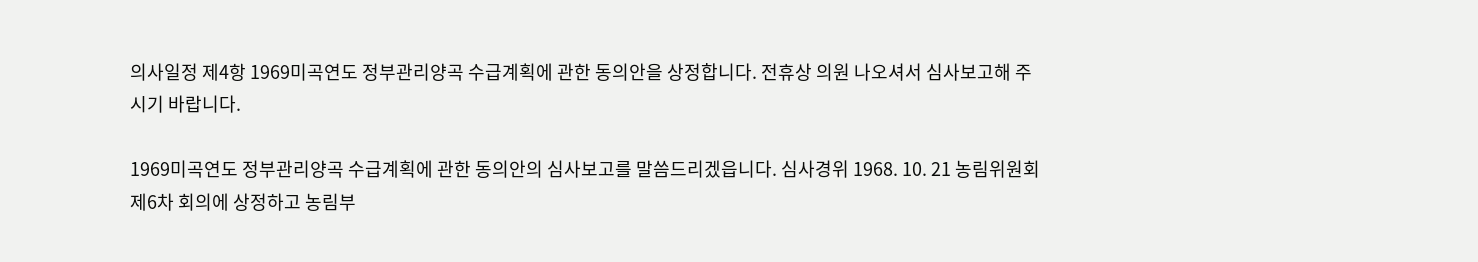의사일정 제4항 1969미곡연도 정부관리양곡 수급계획에 관한 동의안을 상정합니다. 전휴상 의원 나오셔서 심사보고해 주시기 바랍니다.

1969미곡연도 정부관리양곡 수급계획에 관한 동의안의 심사보고를 말씀드리겠읍니다. 심사경위 1968. 10. 21 농림위원회 제6차 회의에 상정하고 농림부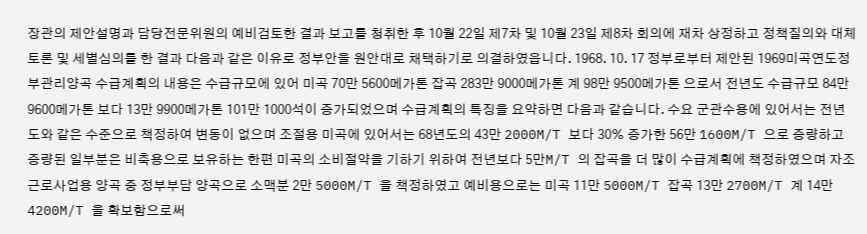장관의 제안설명과 담당전문위원의 예비검토한 결과 보고를 청취한 후 10월 22일 제7차 및 10월 23일 제8차 회의에 재차 상정하고 정책질의와 대체토론 및 세별심의를 한 결과 다음과 같은 이유로 정부안을 원안대로 채택하기로 의결하였읍니다. 1968. 10. 17 정부로부터 제안된 1969미곡연도정부관리양곡 수급계획의 내용은 수급규모에 있어 미곡 70만 5600메가톤 잡곡 283만 9000메가톤 계 98만 9500메가톤 으로서 전년도 수급규모 84만 9600메가톤 보다 13만 9900메가톤 101만 1000석이 증가되었으며 수급계획의 특징을 요약하면 다음과 같습니다. 수요 군관수용에 있어서는 전년도와 같은 수준으로 책정하여 변동이 없으며 조절용 미곡에 있어서는 68년도의 43만 2000M/T 보다 30% 증가한 56만 1600M/T 으로 증량하고 증량된 일부분은 비축용으로 보유하는 한편 미곡의 소비절약을 기하기 위하여 전년보다 5만M/T 의 잡곡을 더 많이 수급계획에 책정하였으며 자조근로사업용 양곡 중 정부부담 양곡으로 소맥분 2만 5000M/T 을 책정하였고 예비용으로는 미곡 11만 5000M/T 잡곡 13만 2700M/T 계 14만 4200M/T 을 확보함으로써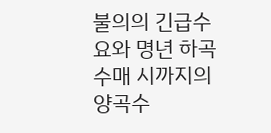불의의 긴급수요와 명년 하곡수매 시까지의 양곡수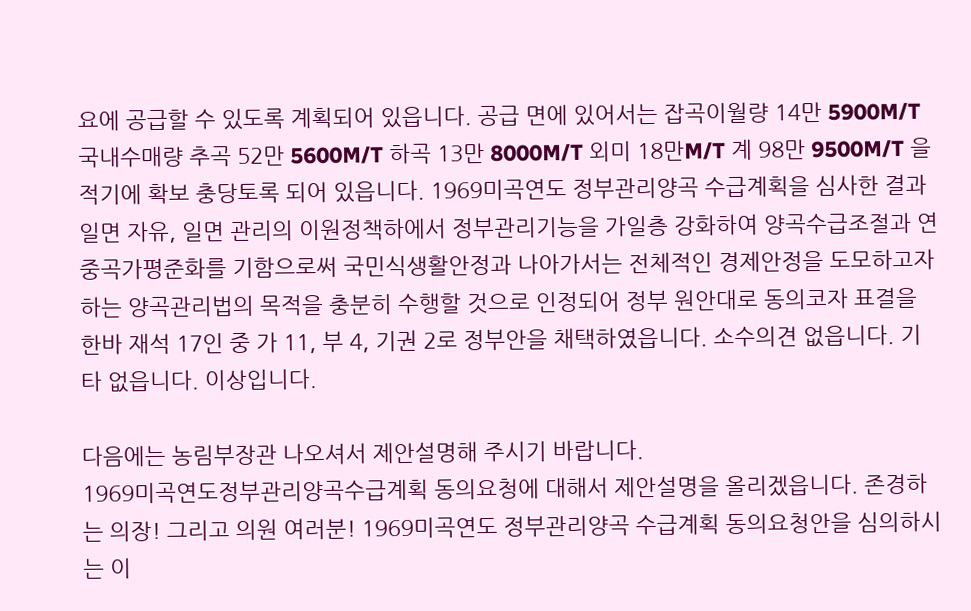요에 공급할 수 있도록 계획되어 있읍니다. 공급 면에 있어서는 잡곡이월량 14만 5900M/T 국내수매량 추곡 52만 5600M/T 하곡 13만 8000M/T 외미 18만M/T 계 98만 9500M/T 을 적기에 확보 충당토록 되어 있읍니다. 1969미곡연도 정부관리양곡 수급계획을 심사한 결과 일면 자유, 일면 관리의 이원정책하에서 정부관리기능을 가일층 강화하여 양곡수급조절과 연중곡가평준화를 기함으로써 국민식생활안정과 나아가서는 전체적인 경제안정을 도모하고자 하는 양곡관리법의 목적을 충분히 수행할 것으로 인정되어 정부 원안대로 동의코자 표결을 한바 재석 17인 중 가 11, 부 4, 기권 2로 정부안을 채택하였읍니다. 소수의견 없읍니다. 기타 없읍니다. 이상입니다.

다음에는 농림부장관 나오셔서 제안설명해 주시기 바랍니다.
1969미곡연도정부관리양곡수급계획 동의요청에 대해서 제안설명을 올리겠읍니다. 존경하는 의장! 그리고 의원 여러분! 1969미곡연도 정부관리양곡 수급계획 동의요청안을 심의하시는 이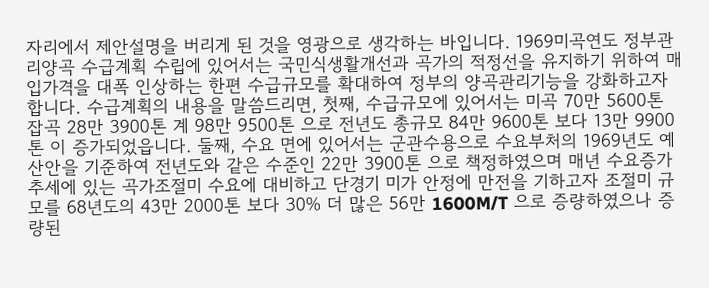자리에서 제안설명을 버리게 된 것을 영광으로 생각하는 바입니다. 1969미곡연도 정부관리양곡 수급계획 수립에 있어서는 국민식생활개선과 곡가의 적정선을 유지하기 위하여 매입가격을 대폭 인상하는 한편 수급규모를 확대하여 정부의 양곡관리기능을 강화하고자 합니다. 수급계획의 내용을 말씀드리면, 첫째, 수급규모에 있어서는 미곡 70만 5600톤 잡곡 28만 3900톤 계 98만 9500톤 으로 전년도 총규모 84만 9600톤 보다 13만 9900톤 이 증가되었읍니다. 둘째, 수요 면에 있어서는 군관수용으로 수요부처의 1969년도 예산안을 기준하여 전년도와 같은 수준인 22만 3900톤 으로 책정하였으며 매년 수요증가 추세에 있는 곡가조절미 수요에 대비하고 단경기 미가 안정에 만전을 기하고자 조절미 규모를 68년도의 43만 2000톤 보다 30% 더 많은 56만 1600M/T 으로 증량하였으나 증량된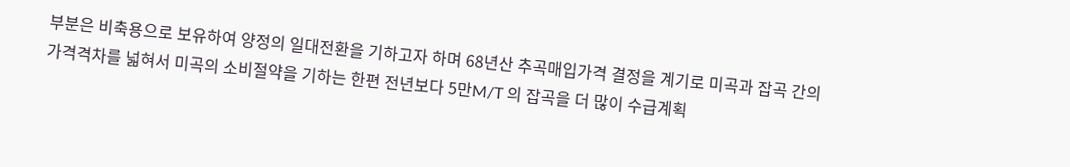부분은 비축용으로 보유하여 양정의 일대전환을 기하고자 하며 68년산 추곡매입가격 결정을 계기로 미곡과 잡곡 간의 가격격차를 넓혀서 미곡의 소비절약을 기하는 한편 전년보다 5만M/T 의 잡곡을 더 많이 수급계획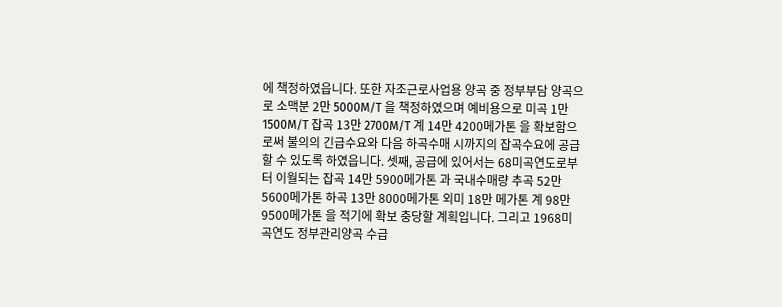에 책정하였읍니다. 또한 자조근로사업용 양곡 중 정부부담 양곡으로 소맥분 2만 5000M/T 을 책정하였으며 예비용으로 미곡 1만 1500M/T 잡곡 13만 2700M/T 계 14만 4200메가톤 을 확보함으로써 불의의 긴급수요와 다음 하곡수매 시까지의 잡곡수요에 공급할 수 있도록 하였읍니다. 셋째, 공급에 있어서는 68미곡연도로부터 이월되는 잡곡 14만 5900메가톤 과 국내수매량 추곡 52만 5600메가톤 하곡 13만 8000메가톤 외미 18만 메가톤 계 98만 9500메가톤 을 적기에 확보 충당할 계획입니다. 그리고 1968미곡연도 정부관리양곡 수급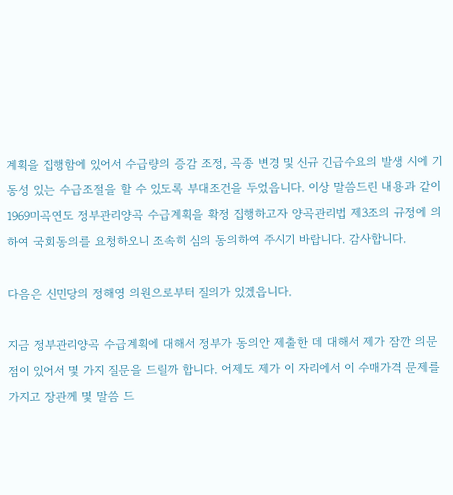계획을 집행함에 있어서 수급량의 증감 조정, 곡종 변경 및 신규 긴급수요의 발생 시에 기동성 있는 수급조절을 할 수 있도록 부대조건을 두었읍니다. 이상 말씀드린 내용과 같이 1969미곡연도 정부관리양곡 수급계획을 확정 집행하고자 양곡관리법 제3조의 규정에 의하여 국회동의를 요청하오니 조속히 심의 동의하여 주시기 바랍니다. 감사합니다.

다음은 신민당의 정해영 의원으로부터 질의가 있겠읍니다.

지금 정부관리양곡 수급계획에 대해서 정부가 동의안 제출한 데 대해서 제가 잠깐 의문점이 있어서 몇 가지 질문을 드릴까 합니다. 어제도 제가 이 자리에서 이 수매가격 문제를 가지고 장관께 몇 말씀 드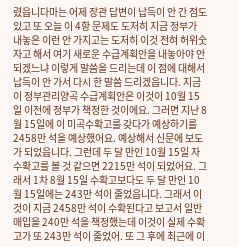렸읍니다마는 어제 장관 답변이 납득이 안 간 점도 있고 또 오늘 이 4항 문제도 도저히 지금 정부가 내놓은 이런 안 가지고는 도저히 이것 전혀 허위숫자고 해서 여기 새로운 수급계획안을 내놓아야 안 되겠느냐 이렇게 말씀을 드리는데 이 점에 대해서 납득이 안 가서 다시 한 말씀 드리겠읍니다. 지금 이 정부관리양곡 수급계획안은 이것이 10월 15일 이전에 정부가 책정한 것이에요. 그러면 지난 8월 15일에 이 미곡수확고를 갖다가 예상하기를 2458만 석을 예상했어요. 예상해서 신문에 보도가 되었읍니다. 그런데 두 달 만인 10월 15일 자 수확고를 볼 것 같으면 2215만 석이 되었어요. 그래서 1차 8월 15일 수확고보다도 두 달 만인 10월 15일에는 243만 석이 줄었읍니다. 그래서 이것이 지금 2458만 석이 수확된다고 보고서 일반매입을 240만 석을 책정했는데 이것이 실제 수확고가 또 243만 석이 줄었어. 또 그 후에 최근에 이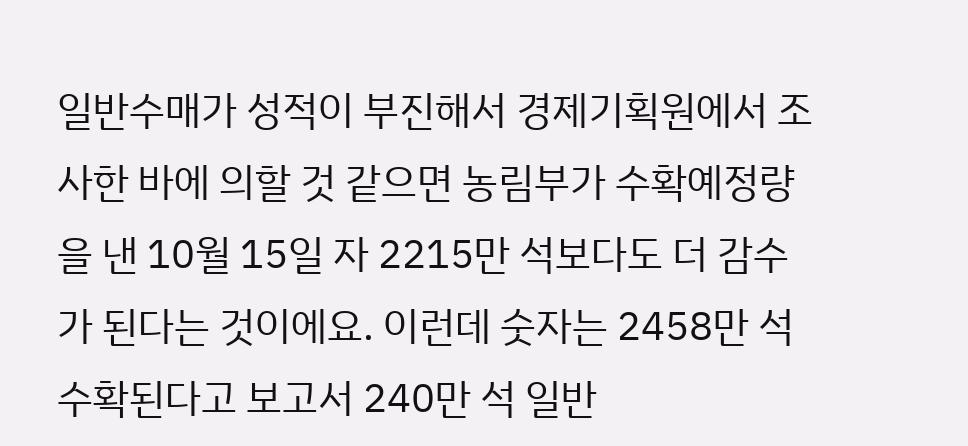일반수매가 성적이 부진해서 경제기획원에서 조사한 바에 의할 것 같으면 농림부가 수확예정량을 낸 10월 15일 자 2215만 석보다도 더 감수가 된다는 것이에요. 이런데 숫자는 2458만 석 수확된다고 보고서 240만 석 일반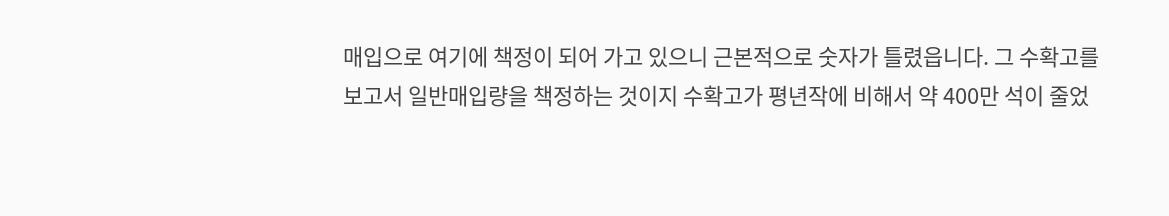매입으로 여기에 책정이 되어 가고 있으니 근본적으로 숫자가 틀렸읍니다. 그 수확고를 보고서 일반매입량을 책정하는 것이지 수확고가 평년작에 비해서 약 400만 석이 줄었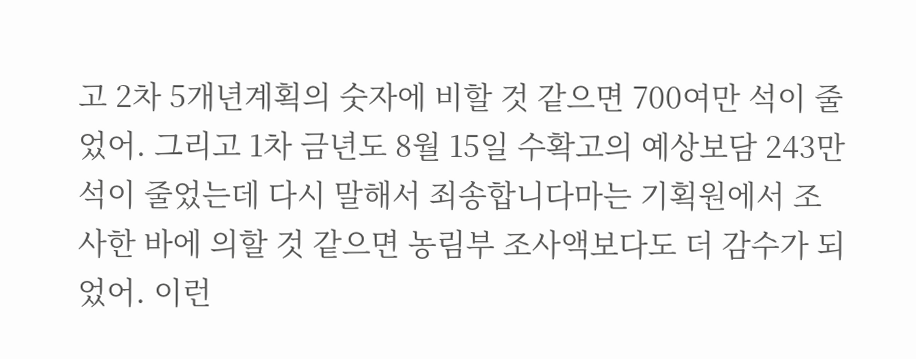고 2차 5개년계획의 숫자에 비할 것 같으면 700여만 석이 줄었어. 그리고 1차 금년도 8월 15일 수확고의 예상보담 243만 석이 줄었는데 다시 말해서 죄송합니다마는 기획원에서 조사한 바에 의할 것 같으면 농림부 조사액보다도 더 감수가 되었어. 이런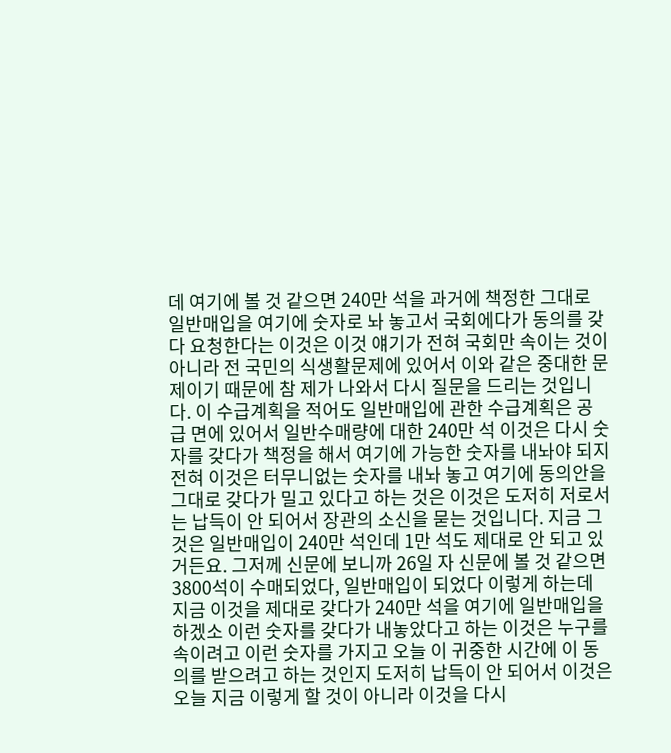데 여기에 볼 것 같으면 240만 석을 과거에 책정한 그대로 일반매입을 여기에 숫자로 놔 놓고서 국회에다가 동의를 갖다 요청한다는 이것은 이것 얘기가 전혀 국회만 속이는 것이 아니라 전 국민의 식생활문제에 있어서 이와 같은 중대한 문제이기 때문에 참 제가 나와서 다시 질문을 드리는 것입니다. 이 수급계획을 적어도 일반매입에 관한 수급계획은 공급 면에 있어서 일반수매량에 대한 240만 석 이것은 다시 숫자를 갖다가 책정을 해서 여기에 가능한 숫자를 내놔야 되지 전혀 이것은 터무니없는 숫자를 내놔 놓고 여기에 동의안을 그대로 갖다가 밀고 있다고 하는 것은 이것은 도저히 저로서는 납득이 안 되어서 장관의 소신을 묻는 것입니다. 지금 그것은 일반매입이 240만 석인데 1만 석도 제대로 안 되고 있거든요. 그저께 신문에 보니까 26일 자 신문에 볼 것 같으면 3800석이 수매되었다, 일반매입이 되었다 이렇게 하는데 지금 이것을 제대로 갖다가 240만 석을 여기에 일반매입을 하겠소 이런 숫자를 갖다가 내놓았다고 하는 이것은 누구를 속이려고 이런 숫자를 가지고 오늘 이 귀중한 시간에 이 동의를 받으려고 하는 것인지 도저히 납득이 안 되어서 이것은 오늘 지금 이렇게 할 것이 아니라 이것을 다시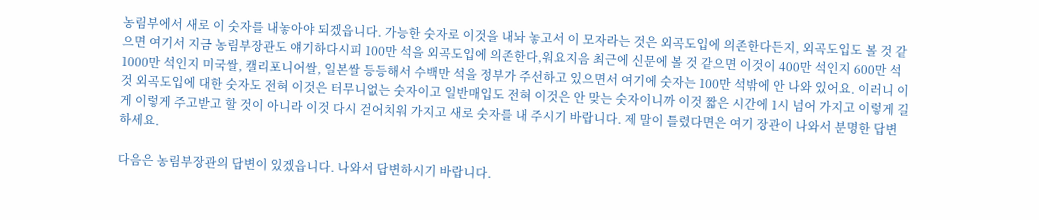농림부에서 새로 이 숫자를 내놓아야 되겠읍니다. 가능한 숫자로 이것을 내놔 놓고서 이 모자라는 것은 외곡도입에 의존한다든지, 외곡도입도 볼 것 같으면 여기서 지금 농림부장관도 얘기하다시피 100만 석을 외곡도입에 의존한다,워요지음 최근에 신문에 볼 것 같으면 이것이 400만 석인지 600만 석 1000만 석인지 미국쌀, 캘리포니어쌀, 일본쌀 등등해서 수백만 석을 정부가 주선하고 있으면서 여기에 숫자는 100만 석밖에 안 나와 있어요. 이러니 이것 외곡도입에 대한 숫자도 전혀 이것은 터무니없는 숫자이고 일반매입도 전혀 이것은 안 맞는 숫자이니까 이것 짧은 시간에 1시 넘어 가지고 이렇게 길게 이렇게 주고받고 할 것이 아니라 이것 다시 걷어치워 가지고 새로 숫자를 내 주시기 바랍니다. 제 말이 틀렸다면은 여기 장관이 나와서 분명한 답변 하세요.

다음은 농림부장관의 답변이 있겠읍니다. 나와서 답변하시기 바랍니다.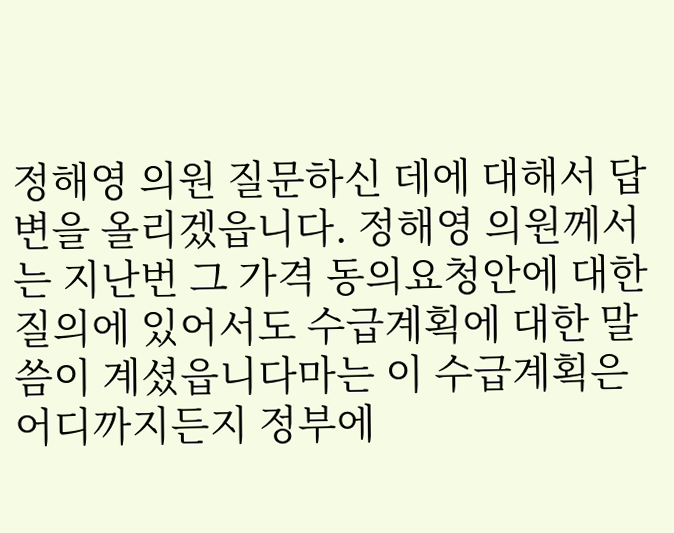정해영 의원 질문하신 데에 대해서 답변을 올리겠읍니다. 정해영 의원께서는 지난번 그 가격 동의요청안에 대한 질의에 있어서도 수급계획에 대한 말씀이 계셨읍니다마는 이 수급계획은 어디까지든지 정부에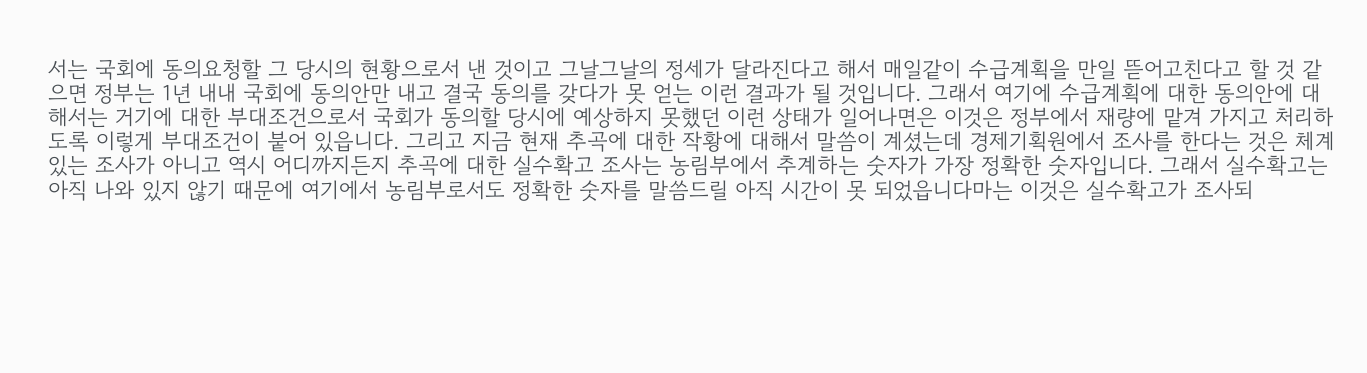서는 국회에 동의요청할 그 당시의 현황으로서 낸 것이고 그날그날의 정세가 달라진다고 해서 매일같이 수급계획을 만일 뜯어고친다고 할 것 같으면 정부는 1년 내내 국회에 동의안만 내고 결국 동의를 갖다가 못 얻는 이런 결과가 될 것입니다. 그래서 여기에 수급계획에 대한 동의안에 대해서는 거기에 대한 부대조건으로서 국회가 동의할 당시에 예상하지 못했던 이런 상태가 일어나면은 이것은 정부에서 재량에 맡겨 가지고 처리하도록 이렇게 부대조건이 붙어 있읍니다. 그리고 지금 현재 추곡에 대한 작황에 대해서 말씀이 계셨는데 경제기획원에서 조사를 한다는 것은 체계 있는 조사가 아니고 역시 어디까지든지 추곡에 대한 실수확고 조사는 농림부에서 추계하는 숫자가 가장 정확한 숫자입니다. 그래서 실수확고는 아직 나와 있지 않기 때문에 여기에서 농림부로서도 정확한 숫자를 말씀드릴 아직 시간이 못 되었읍니다마는 이것은 실수확고가 조사되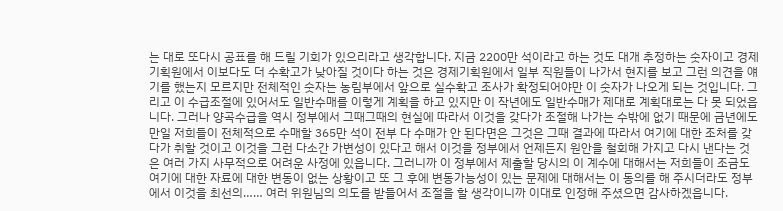는 대로 또다시 공표를 해 드릴 기회가 있으리라고 생각합니다. 지금 2200만 석이라고 하는 것도 대개 추정하는 숫자이고 경제기획원에서 이보다도 더 수확고가 낮아질 것이다 하는 것은 경제기획원에서 일부 직원들이 나가서 현지를 보고 그런 의견을 얘기를 했는지 모르지만 전체적인 숫자는 농림부에서 앞으로 실수확고 조사가 확정되어야만 이 숫자가 나오게 되는 것입니다. 그리고 이 수급조절에 있어서도 일반수매를 이렇게 계획을 하고 있지만 이 작년에도 일반수매가 제대로 계획대로는 다 못 되었읍니다. 그러나 양곡수급을 역시 정부에서 그때그때의 현실에 따라서 이것을 갖다가 조절해 나가는 수밖에 없기 때문에 금년에도 만일 저희들이 전체적으로 수매할 365만 석이 전부 다 수매가 안 된다면은 그것은 그때 결과에 따라서 여기에 대한 조처를 갖다가 취할 것이고 이것을 그런 다소간 가변성이 있다고 해서 이것을 정부에서 언제든지 원안을 철회해 가지고 다시 낸다는 것은 여러 가지 사무적으로 어려운 사정에 있읍니다. 그러니까 이 정부에서 제출할 당시의 이 계수에 대해서는 저희들이 조금도 여기에 대한 자료에 대한 변동이 없는 상황이고 또 그 후에 변동가능성이 있는 문제에 대해서는 이 동의를 해 주시더라도 정부에서 이것을 최선의…… 여러 위원님의 의도를 받들어서 조절을 할 생각이니까 이대로 인정해 주셨으면 감사하겠읍니다.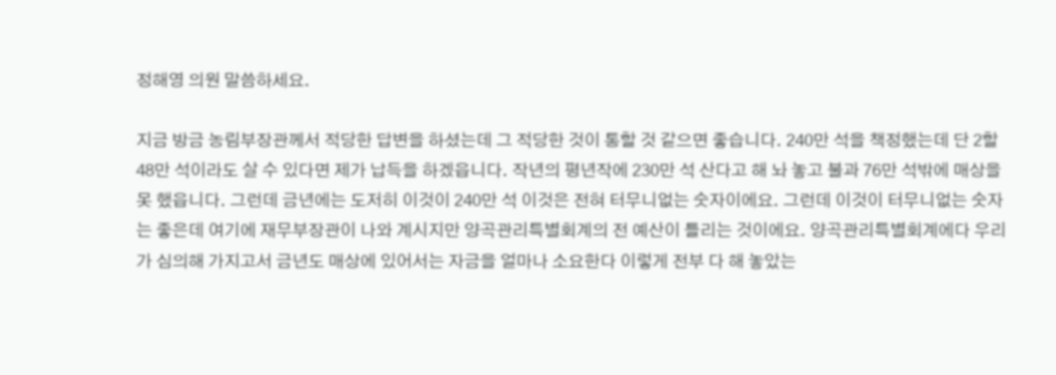정해영 의원 말씀하세요.

지금 방금 농림부장관께서 적당한 답변을 하셨는데 그 적당한 것이 통할 것 같으면 좋습니다. 240만 석을 책정했는데 단 2할 48만 석이라도 살 수 있다면 제가 납득을 하겠읍니다. 작년의 평년작에 230만 석 산다고 해 놔 놓고 불과 76만 석밖에 매상을 못 했읍니다. 그런데 금년에는 도저히 이것이 240만 석 이것은 전혀 터무니없는 숫자이에요. 그런데 이것이 터무니없는 숫자는 좋은데 여기에 재무부장관이 나와 계시지만 양곡관리특별회계의 전 예산이 틀리는 것이에요. 양곡관리특별회계에다 우리가 심의해 가지고서 금년도 매상에 있어서는 자금을 얼마나 소요한다 이렇게 전부 다 해 놓았는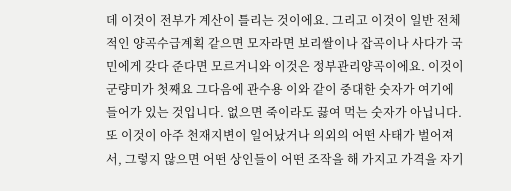데 이것이 전부가 계산이 틀리는 것이에요. 그리고 이것이 일반 전체적인 양곡수급계획 같으면 모자라면 보리쌀이나 잡곡이나 사다가 국민에게 갖다 준다면 모르거니와 이것은 정부관리양곡이에요. 이것이 군량미가 첫째요 그다음에 관수용 이와 같이 중대한 숫자가 여기에 들어가 있는 것입니다. 없으면 죽이라도 끓여 먹는 숫자가 아닙니다. 또 이것이 아주 천재지변이 일어났거나 의외의 어떤 사태가 벌어져서, 그렇지 않으면 어떤 상인들이 어떤 조작을 해 가지고 가격을 자기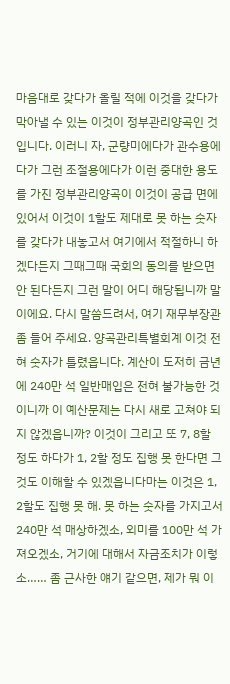마음대로 갖다가 올릴 적에 이것을 갖다가 막아낼 수 있는 이것이 정부관리양곡인 것입니다. 이러니 자, 군량미에다가 관수용에다가 그런 조절용에다가 이런 중대한 용도를 가진 정부관리양곡이 이것이 공급 면에 있어서 이것이 1할도 제대로 못 하는 숫자를 갖다가 내놓고서 여기에서 적절하니 하겠다든지 그때그때 국회의 동의를 받으면 안 된다든지 그런 말이 어디 해당됩니까 말이에요. 다시 말씀드려서, 여기 재무부장관 좀 들어 주세요. 양곡관리특별회계 이것 전혀 숫자가 틀렸읍니다. 계산이 도저히 금년에 240만 석 일반매입은 전혀 불가능한 것이니까 이 예산문제는 다시 새로 고쳐야 되지 않겠읍니까? 이것이 그리고 또 7, 8할 정도 하다가 1, 2할 정도 집행 못 한다면 그것도 이해할 수 있겠읍니다마는 이것은 1, 2할도 집행 못 해. 못 하는 숫자를 가지고서 240만 석 매상하겠소, 외미를 100만 석 가져오겠소, 거기에 대해서 자금조치가 이렇소…… 좀 근사한 얘기 같으면, 제가 뭐 이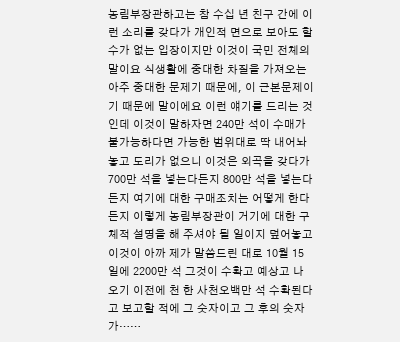농림부장관하고는 참 수십 년 친구 간에 이런 소리를 갖다가 개인적 면으로 보아도 할 수가 없는 입장이지만 이것이 국민 전체의 말이요 식생활에 중대한 차질을 가져오는 아주 중대한 문제기 때문에, 이 근본문제이기 때문에 말이에요 이런 얘기를 드리는 것인데 이것이 말하자면 240만 석이 수매가 불가능하다면 가능한 범위대로 딱 내어놔 놓고 도리가 없으니 이것은 외곡을 갖다가 700만 석을 넣는다든지 800만 석을 넣는다든지 여기에 대한 구매조치는 어떻게 한다든지 이렇게 농림부장관이 거기에 대한 구체적 설명을 해 주셔야 될 일이지 덮어놓고 이것이 아까 제가 말씀드린 대로 10월 15일에 2200만 석 그것이 수확고 예상고 나오기 이전에 천 한 사천오백만 석 수확된다고 보고할 적에 그 숫자이고 그 후의 숫자가……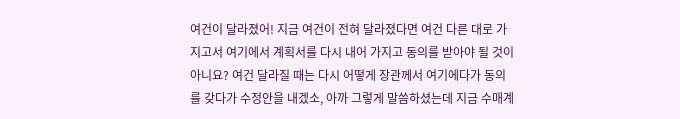여건이 달라졌어! 지금 여건이 전혀 달라졌다면 여건 다른 대로 가지고서 여기에서 계획서를 다시 내어 가지고 동의를 받아야 될 것이 아니요? 여건 달라질 때는 다시 어떻게 장관께서 여기에다가 동의를 갖다가 수정안을 내겠소, 아까 그렇게 말씀하셨는데 지금 수매계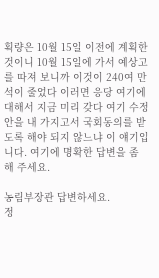획량은 10월 15일 이전에 계획한 것이니 10월 15일에 가서 예상고를 따져 보니까 이것이 240여 만 석이 줄었다 이러면 응당 여기에 대해서 지금 미리 갖다 여기 수정안을 내 가지고서 국회동의를 받도록 해야 되지 않느냐 이 얘기입니다. 여기에 명확한 답변을 좀 해 주세요.

농림부장관 답변하세요.
정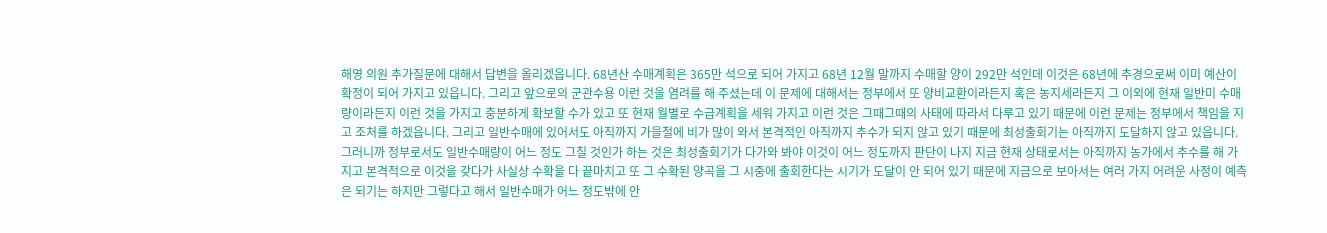해영 의원 추가질문에 대해서 답변을 올리겠읍니다. 68년산 수매계획은 365만 석으로 되어 가지고 68년 12월 말까지 수매할 양이 292만 석인데 이것은 68년에 추경으로써 이미 예산이 확정이 되어 가지고 있읍니다. 그리고 앞으로의 군관수용 이런 것을 염려를 해 주셨는데 이 문제에 대해서는 정부에서 또 양비교환이라든지 혹은 농지세라든지 그 이외에 현재 일반미 수매량이라든지 이런 것을 가지고 충분하게 확보할 수가 있고 또 현재 월별로 수급계획을 세워 가지고 이런 것은 그때그때의 사태에 따라서 다루고 있기 때문에 이런 문제는 정부에서 책임을 지고 조처를 하겠읍니다. 그리고 일반수매에 있어서도 아직까지 가을철에 비가 많이 와서 본격적인 아직까지 추수가 되지 않고 있기 때문에 최성출회기는 아직까지 도달하지 않고 있읍니다. 그러니까 정부로서도 일반수매량이 어느 정도 그칠 것인가 하는 것은 최성출회기가 다가와 봐야 이것이 어느 정도까지 판단이 나지 지금 현재 상태로서는 아직까지 농가에서 추수를 해 가지고 본격적으로 이것을 갖다가 사실상 수확을 다 끝마치고 또 그 수확된 양곡을 그 시중에 출회한다는 시기가 도달이 안 되어 있기 때문에 지금으로 보아서는 여러 가지 어려운 사정이 예측은 되기는 하지만 그렇다고 해서 일반수매가 어느 정도밖에 안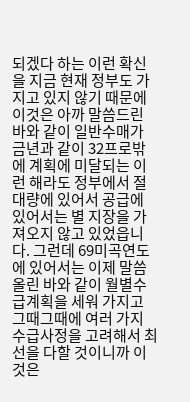되겠다 하는 이런 확신을 지금 현재 정부도 가지고 있지 않기 때문에 이것은 아까 말씀드린 바와 같이 일반수매가 금년과 같이 32프로밖에 계획에 미달되는 이런 해라도 정부에서 절대량에 있어서 공급에 있어서는 별 지장을 가져오지 않고 있었읍니다. 그런데 69미곡연도에 있어서는 이제 말씀 올린 바와 같이 월별수급계획을 세워 가지고 그때그때에 여러 가지 수급사정을 고려해서 최선을 다할 것이니까 이것은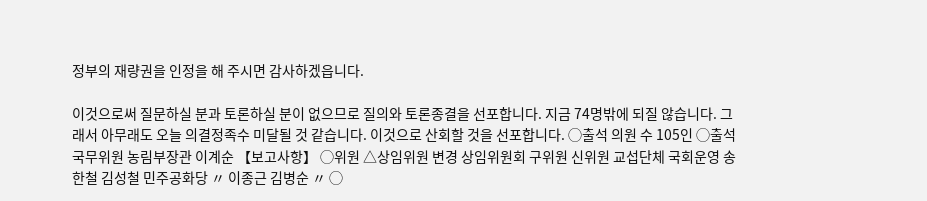정부의 재량권을 인정을 해 주시면 감사하겠읍니다.

이것으로써 질문하실 분과 토론하실 분이 없으므로 질의와 토론종결을 선포합니다. 지금 74명밖에 되질 않습니다. 그래서 아무래도 오늘 의결정족수 미달될 것 같습니다. 이것으로 산회할 것을 선포합니다. ◯출석 의원 수 105인 ◯출석 국무위원 농림부장관 이계순 【보고사항】 ◯위원 △상임위원 변경 상임위원회 구위원 신위원 교섭단체 국회운영 송한철 김성철 민주공화당 〃 이종근 김병순 〃 ◯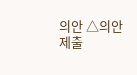의안 △의안 제출